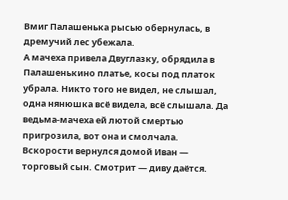Вмиг Палашенька рысью обернулась, в дремучий лес убежала.
А мачеха привела Двуглазку, обрядила в Палашенькино платье, косы под платок убрала. Никто того не видел, не слышал, одна нянюшка всё видела, всё слышала. Да ведьма-мачеха ей лютой смертью пригрозила, вот она и смолчала.
Вскорости вернулся домой Иван — торговый сын. Смотрит — диву даётся.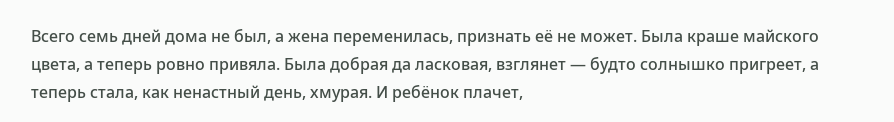Всего семь дней дома не был, а жена переменилась, признать её не может. Была краше майского цвета, а теперь ровно привяла. Была добрая да ласковая, взглянет — будто солнышко пригреет, а теперь стала, как ненастный день, хмурая. И ребёнок плачет,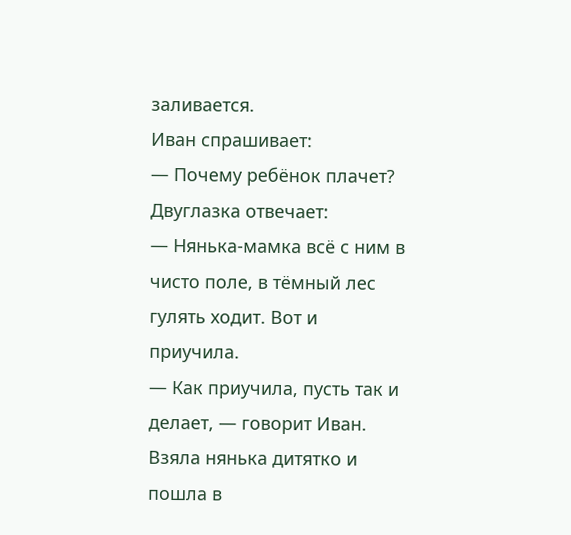заливается.
Иван спрашивает:
— Почему ребёнок плачет?
Двуглазка отвечает:
— Нянька-мамка всё с ним в чисто поле, в тёмный лес гулять ходит. Вот и приучила.
— Как приучила, пусть так и делает, — говорит Иван.
Взяла нянька дитятко и пошла в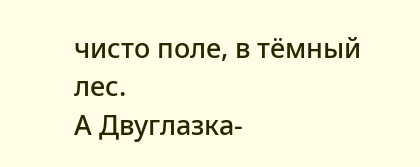чисто поле, в тёмный лес.
А Двуглазка-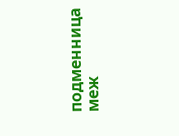подменница меж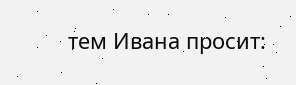тем Ивана просит: